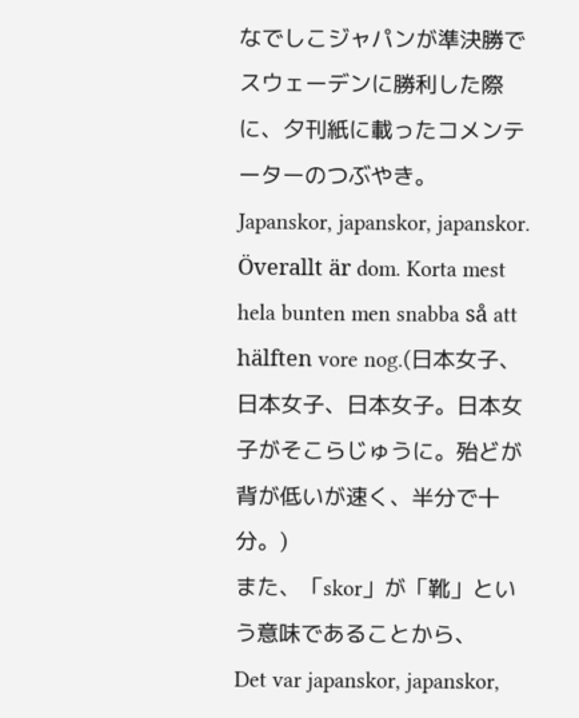なでしこジャパンが準決勝でスウェーデンに勝利した際に、夕刊紙に載ったコメンテーターのつぶやき。
Japanskor, japanskor, japanskor. Överallt är dom. Korta mest hela bunten men snabba så att hälften vore nog.(日本女子、日本女子、日本女子。日本女子がそこらじゅうに。殆どが背が低いが速く、半分で十分。)
また、「skor」が「靴」という意味であることから、
Det var japanskor, japanskor,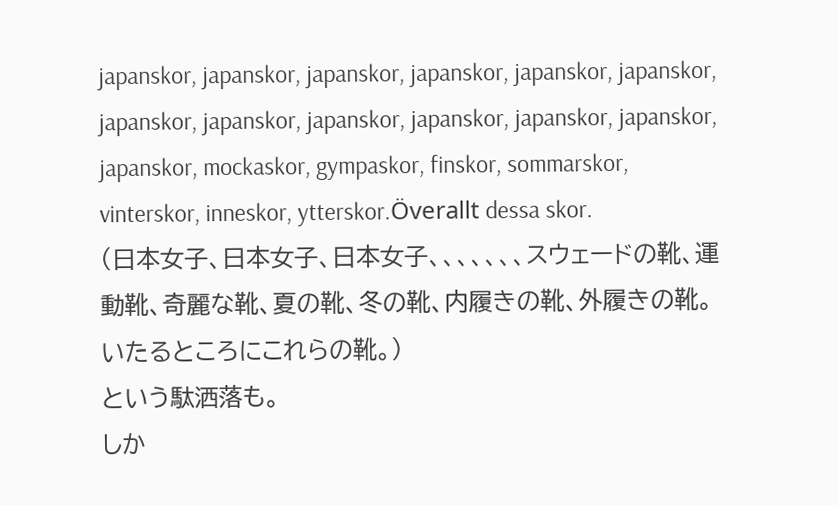japanskor, japanskor, japanskor, japanskor, japanskor, japanskor, japanskor, japanskor, japanskor, japanskor, japanskor, japanskor, japanskor, mockaskor, gympaskor, finskor, sommarskor, vinterskor, inneskor, ytterskor.Överallt dessa skor.
(日本女子、日本女子、日本女子、、、、、、、スウェードの靴、運動靴、奇麗な靴、夏の靴、冬の靴、内履きの靴、外履きの靴。いたるところにこれらの靴。)
という駄洒落も。
しか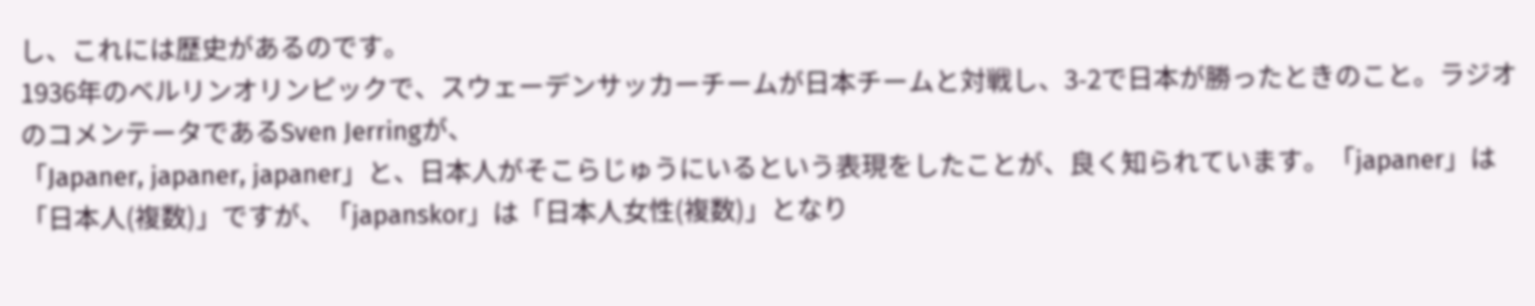し、これには歴史があるのです。
1936年のベルリンオリンピックで、スウェーデンサッカーチームが日本チームと対戦し、3-2で日本が勝ったときのこと。ラジオのコメンテータであるSven Jerringが、
「Japaner, japaner, japaner」と、日本人がそこらじゅうにいるという表現をしたことが、良く知られています。「japaner」は「日本人(複数)」ですが、「japanskor」は「日本人女性(複数)」となり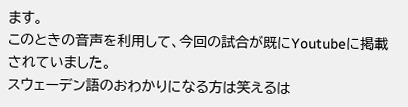ます。
このときの音声を利用して、今回の試合が既にYoutubeに掲載されていました。
スウェーデン語のおわかりになる方は笑えるは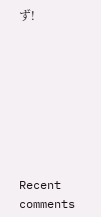ず!








Recent comments